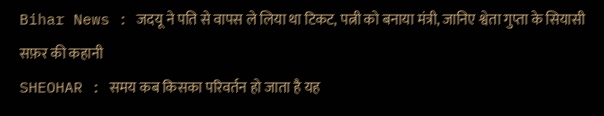Bihar News : जदयू ने पति से वापस ले लिया था टिकट, पत्नी को बनाया मंत्री, जानिए श्वेता गुप्ता के सियासी सफ़र की कहानी
SHEOHAR : समय कब किसका परिवर्तन हो जाता है यह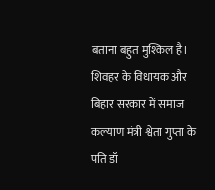बताना बहुत मुश्किल है। शिवहर के विधायक और बिहार सरकार में समाज कल्याण मंत्री श्वेता गुप्ता के पति डॉ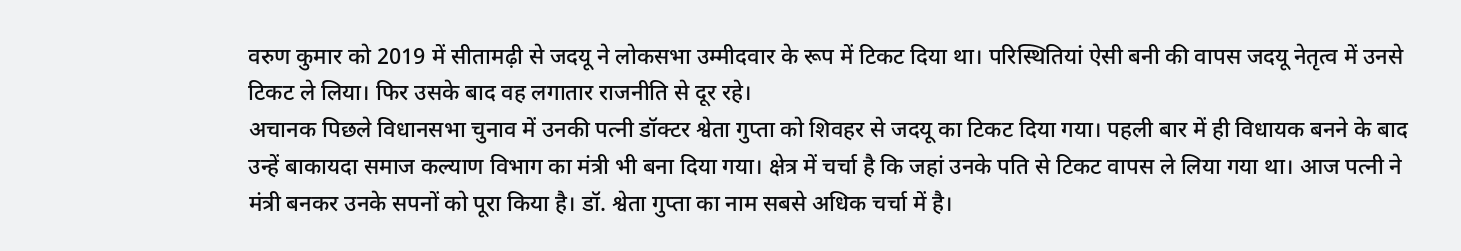वरुण कुमार को 2019 में सीतामढ़ी से जदयू ने लोकसभा उम्मीदवार के रूप में टिकट दिया था। परिस्थितियां ऐसी बनी की वापस जदयू नेतृत्व में उनसे टिकट ले लिया। फिर उसके बाद वह लगातार राजनीति से दूर रहे।
अचानक पिछले विधानसभा चुनाव में उनकी पत्नी डॉक्टर श्वेता गुप्ता को शिवहर से जदयू का टिकट दिया गया। पहली बार में ही विधायक बनने के बाद उन्हें बाकायदा समाज कल्याण विभाग का मंत्री भी बना दिया गया। क्षेत्र में चर्चा है कि जहां उनके पति से टिकट वापस ले लिया गया था। आज पत्नी ने मंत्री बनकर उनके सपनों को पूरा किया है। डॉ. श्वेता गुप्ता का नाम सबसे अधिक चर्चा में है।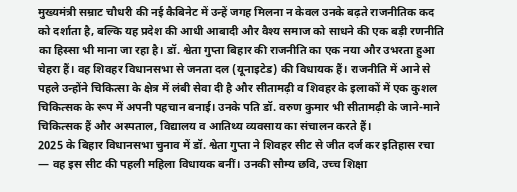मुख्यमंत्री सम्राट चौधरी की नई कैबिनेट में उन्हें जगह मिलना न केवल उनके बढ़ते राजनीतिक कद को दर्शाता है, बल्कि यह प्रदेश की आधी आबादी और वैश्य समाज को साधने की एक बड़ी रणनीति का हिस्सा भी माना जा रहा है। डॉ. श्वेता गुप्ता बिहार की राजनीति का एक नया और उभरता हुआ चेहरा हैं। वह शिवहर विधानसभा से जनता दल (यूनाइटेड) की विधायक हैं। राजनीति में आने से पहले उन्होंने चिकित्सा के क्षेत्र में लंबी सेवा दी है और सीतामढ़ी व शिवहर के इलाकों में एक कुशल चिकित्सक के रूप में अपनी पहचान बनाई। उनके पति डॉ. वरुण कुमार भी सीतामढ़ी के जाने-माने चिकित्सक हैं और अस्पताल, विद्यालय व आतिथ्य व्यवसाय का संचालन करते हैं।
2025 के बिहार विधानसभा चुनाव में डॉ. श्वेता गुप्ता ने शिवहर सीट से जीत दर्ज कर इतिहास रचा — वह इस सीट की पहली महिला विधायक बनीं। उनकी सौम्य छवि, उच्च शिक्षा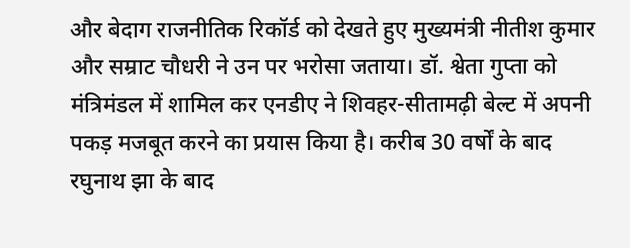और बेदाग राजनीतिक रिकॉर्ड को देखते हुए मुख्यमंत्री नीतीश कुमार और सम्राट चौधरी ने उन पर भरोसा जताया। डॉ. श्वेता गुप्ता को मंत्रिमंडल में शामिल कर एनडीए ने शिवहर-सीतामढ़ी बेल्ट में अपनी पकड़ मजबूत करने का प्रयास किया है। करीब 30 वर्षों के बाद रघुनाथ झा के बाद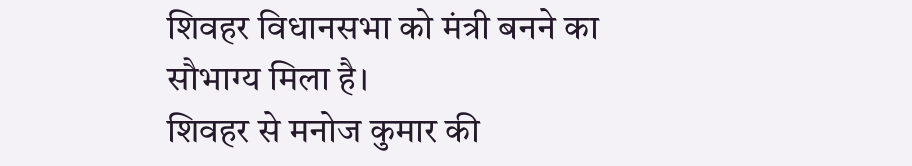शिवहर विधानसभा को मंत्री बनने का सौभाग्य मिला है।
शिवहर से मनोज कुमार की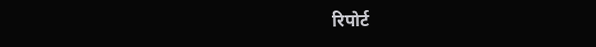रिपोर्ट